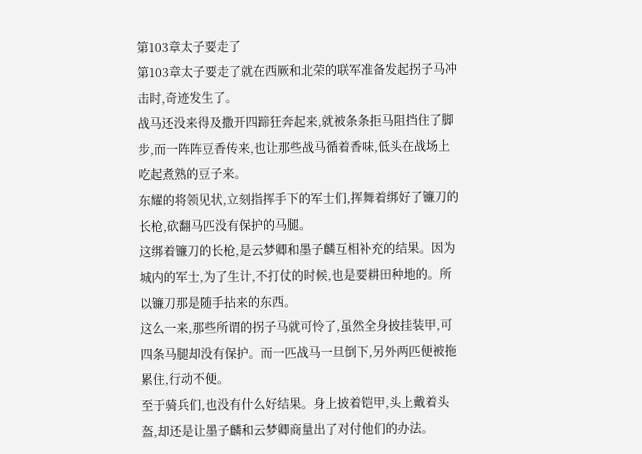第103章太子要走了
第103章太子要走了就在西厥和北荣的联军准备发起拐子马冲击时,奇迹发生了。
战马还没来得及撒开四蹄狂奔起来,就被条条拒马阻挡住了脚步,而一阵阵豆香传来,也让那些战马循着香味,低头在战场上吃起煮熟的豆子来。
东耀的将领见状,立刻指挥手下的军士们,挥舞着绑好了镰刀的长枪,砍翻马匹没有保护的马腿。
这绑着镰刀的长枪,是云梦卿和墨子麟互相补充的结果。因为城内的军士,为了生计,不打仗的时候,也是要耕田种地的。所以镰刀那是随手拈来的东西。
这么一来,那些所谓的拐子马就可怜了,虽然全身披挂装甲,可四条马腿却没有保护。而一匹战马一旦倒下,另外两匹便被拖累住,行动不便。
至于骑兵们,也没有什么好结果。身上披着铠甲,头上戴着头盔,却还是让墨子麟和云梦卿商量出了对付他们的办法。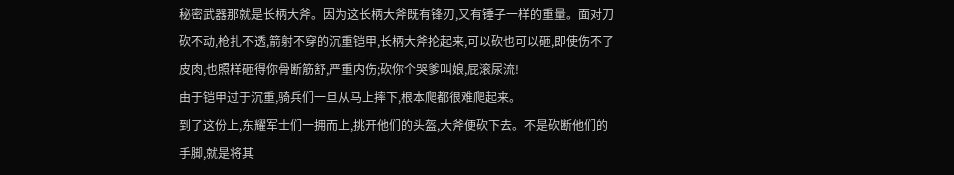秘密武器那就是长柄大斧。因为这长柄大斧既有锋刃,又有锤子一样的重量。面对刀砍不动,枪扎不透,箭射不穿的沉重铠甲,长柄大斧抡起来,可以砍也可以砸,即使伤不了皮肉,也照样砸得你骨断筋舒,严重内伤;砍你个哭爹叫娘,屁滚尿流!
由于铠甲过于沉重,骑兵们一旦从马上摔下,根本爬都很难爬起来。
到了这份上,东耀军士们一拥而上,挑开他们的头盔,大斧便砍下去。不是砍断他们的手脚,就是将其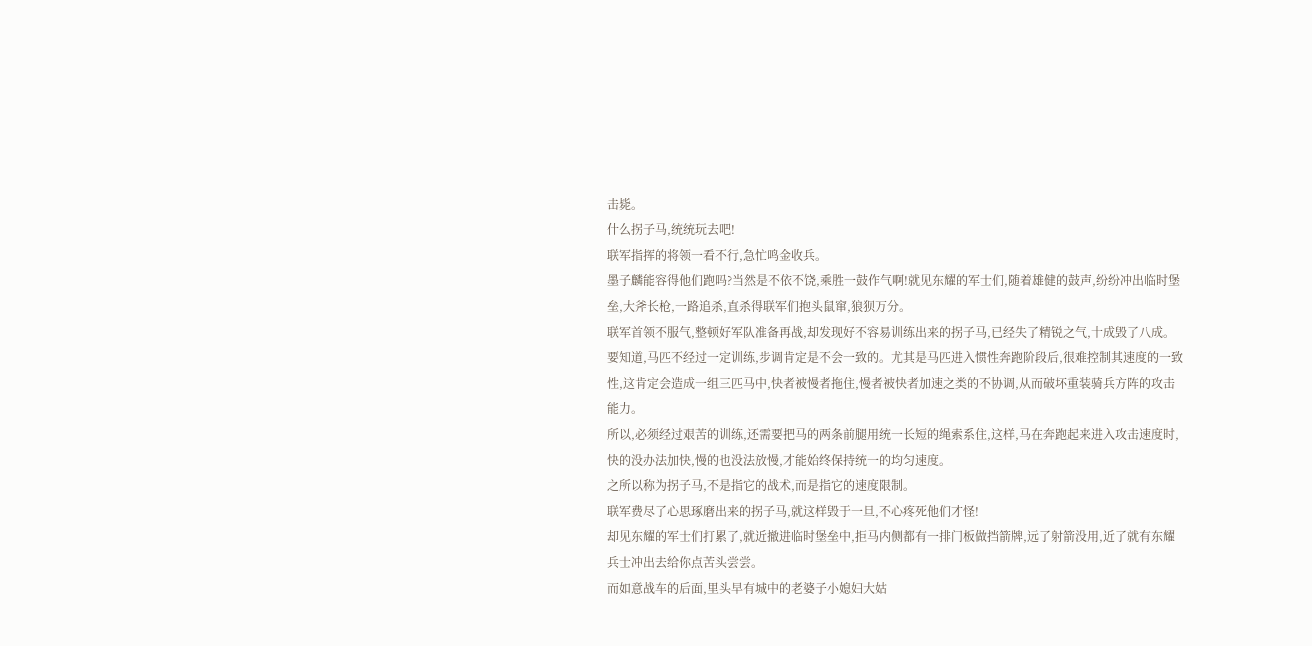击毙。
什么拐子马,统统玩去吧!
联军指挥的将领一看不行,急忙鸣金收兵。
墨子麟能容得他们跑吗?当然是不依不饶,乘胜一鼓作气啊!就见东耀的军士们,随着雄健的鼓声,纷纷冲出临时堡垒,大斧长枪,一路追杀,直杀得联军们抱头鼠窜,狼狈万分。
联军首领不服气,整顿好军队准备再战,却发现好不容易训练出来的拐子马,已经失了精锐之气,十成毁了八成。
要知道,马匹不经过一定训练,步调肯定是不会一致的。尤其是马匹进入惯性奔跑阶段后,很难控制其速度的一致性,这肯定会造成一组三匹马中,快者被慢者拖住,慢者被快者加速之类的不协调,从而破坏重装骑兵方阵的攻击能力。
所以,必须经过艰苦的训练,还需要把马的两条前腿用统一长短的绳索系住,这样,马在奔跑起来进入攻击速度时,快的没办法加快,慢的也没法放慢,才能始终保持统一的均匀速度。
之所以称为拐子马,不是指它的战术,而是指它的速度限制。
联军费尽了心思琢磨出来的拐子马,就这样毁于一旦,不心疼死他们才怪!
却见东耀的军士们打累了,就近撤进临时堡垒中,拒马内侧都有一排门板做挡箭牌,远了射箭没用,近了就有东耀兵士冲出去给你点苦头尝尝。
而如意战车的后面,里头早有城中的老婆子小媳妇大姑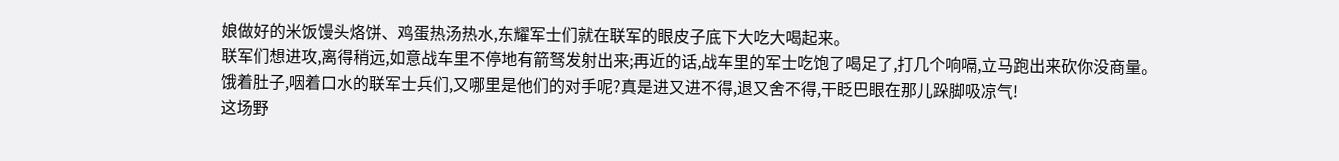娘做好的米饭馒头烙饼、鸡蛋热汤热水,东耀军士们就在联军的眼皮子底下大吃大喝起来。
联军们想进攻,离得稍远,如意战车里不停地有箭驽发射出来;再近的话,战车里的军士吃饱了喝足了,打几个响嗝,立马跑出来砍你没商量。
饿着肚子,咽着口水的联军士兵们,又哪里是他们的对手呢?真是进又进不得,退又舍不得,干眨巴眼在那儿跺脚吸凉气!
这场野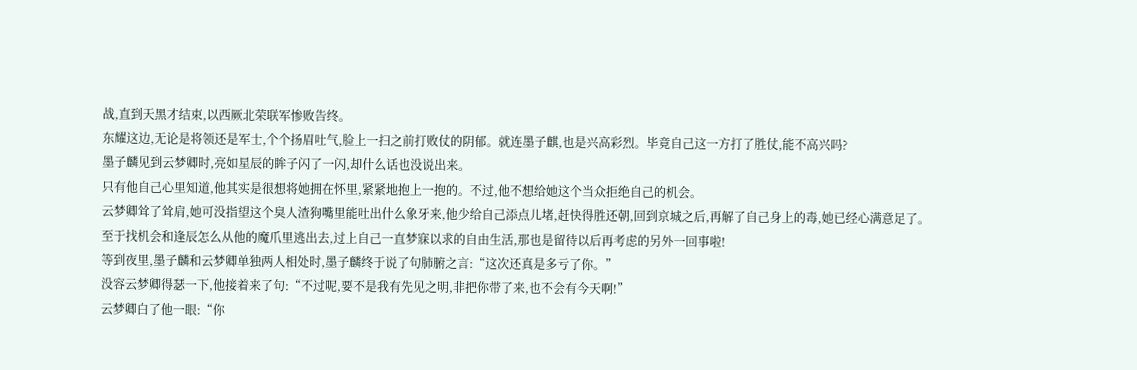战,直到天黑才结束,以西厥北荣联军惨败告终。
东耀这边,无论是将领还是军士,个个扬眉吐气,脸上一扫之前打败仗的阴郁。就连墨子麒,也是兴高彩烈。毕竟自己这一方打了胜仗,能不高兴吗?
墨子麟见到云梦卿时,亮如星辰的眸子闪了一闪,却什么话也没说出来。
只有他自己心里知道,他其实是很想将她拥在怀里,紧紧地抱上一抱的。不过,他不想给她这个当众拒绝自己的机会。
云梦卿耸了耸肩,她可没指望这个臭人渣狗嘴里能吐出什么象牙来,他少给自己添点儿堵,赶快得胜还朝,回到京城之后,再解了自己身上的毒,她已经心满意足了。
至于找机会和逢辰怎么从他的魔爪里逃出去,过上自己一直梦寐以求的自由生活,那也是留待以后再考虑的另外一回事啦!
等到夜里,墨子麟和云梦卿单独两人相处时,墨子麟终于说了句肺腑之言:“这次还真是多亏了你。”
没容云梦卿得瑟一下,他接着来了句:“不过呢,要不是我有先见之明,非把你带了来,也不会有今天啊!”
云梦卿白了他一眼:“你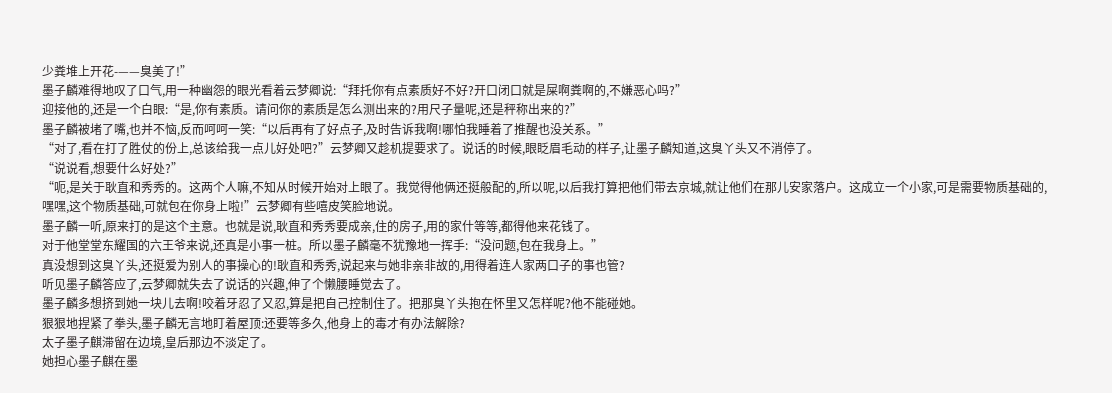少粪堆上开花-——臭美了!”
墨子麟难得地叹了口气,用一种幽怨的眼光看着云梦卿说:“拜托你有点素质好不好?开口闭口就是屎啊粪啊的,不嫌恶心吗?”
迎接他的,还是一个白眼:“是,你有素质。请问你的素质是怎么测出来的?用尺子量呢,还是秤称出来的?”
墨子麟被堵了嘴,也并不恼,反而呵呵一笑:“以后再有了好点子,及时告诉我啊!哪怕我睡着了推醒也没关系。”
“对了,看在打了胜仗的份上,总该给我一点儿好处吧?”云梦卿又趁机提要求了。说话的时候,眼眨眉毛动的样子,让墨子麟知道,这臭丫头又不消停了。
“说说看,想要什么好处?”
“呃,是关于耿直和秀秀的。这两个人嘛,不知从时候开始对上眼了。我觉得他俩还挺般配的,所以呢,以后我打算把他们带去京城,就让他们在那儿安家落户。这成立一个小家,可是需要物质基础的,嘿嘿,这个物质基础,可就包在你身上啦!”云梦卿有些嘻皮笑脸地说。
墨子麟一听,原来打的是这个主意。也就是说,耿直和秀秀要成亲,住的房子,用的家什等等,都得他来花钱了。
对于他堂堂东耀国的六王爷来说,还真是小事一桩。所以墨子麟毫不犹豫地一挥手:“没问题,包在我身上。”
真没想到这臭丫头,还挺爱为别人的事操心的!耿直和秀秀,说起来与她非亲非故的,用得着连人家两口子的事也管?
听见墨子麟答应了,云梦卿就失去了说话的兴趣,伸了个懒腰睡觉去了。
墨子麟多想挤到她一块儿去啊!咬着牙忍了又忍,算是把自己控制住了。把那臭丫头抱在怀里又怎样呢?他不能碰她。
狠狠地捏紧了拳头,墨子麟无言地盯着屋顶:还要等多久,他身上的毒才有办法解除?
太子墨子麒滞留在边境,皇后那边不淡定了。
她担心墨子麒在墨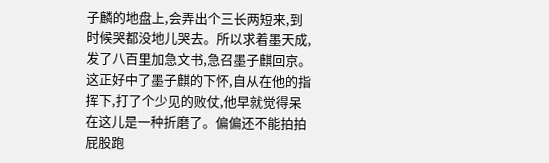子麟的地盘上,会弄出个三长两短来,到时候哭都没地儿哭去。所以求着墨天成,发了八百里加急文书,急召墨子麒回京。
这正好中了墨子麒的下怀,自从在他的指挥下,打了个少见的败仗,他早就觉得呆在这儿是一种折磨了。偏偏还不能拍拍屁股跑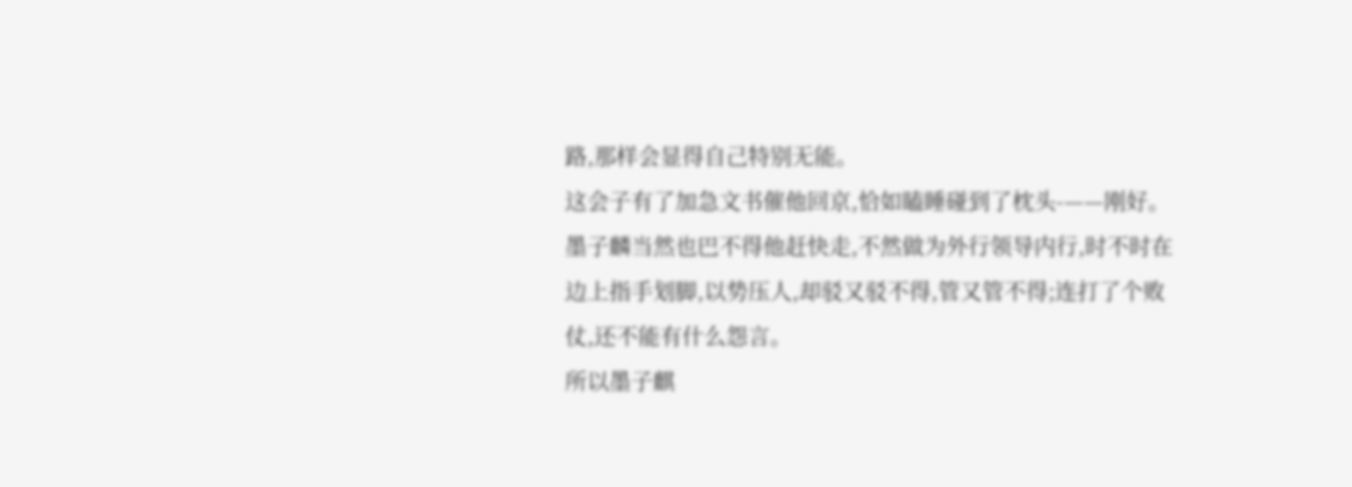路,那样会显得自己特别无能。
这会子有了加急文书催他回京,恰如瞌睡碰到了枕头-——刚好。
墨子麟当然也巴不得他赶快走,不然做为外行领导内行,时不时在边上指手划脚,以势压人,却驳又驳不得,管又管不得;连打了个败仗,还不能有什么怨言。
所以墨子麒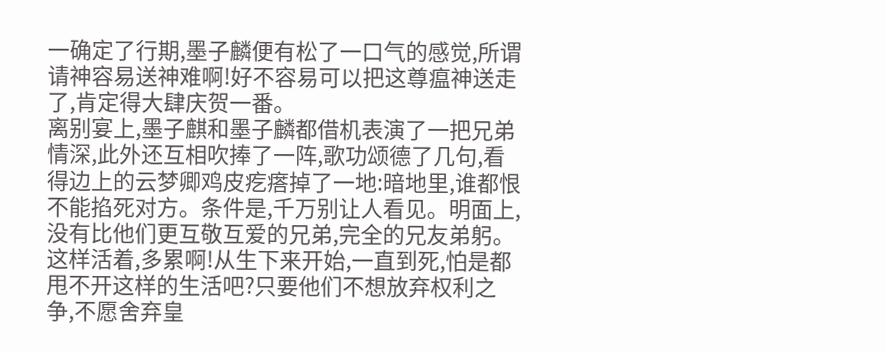一确定了行期,墨子麟便有松了一口气的感觉,所谓请神容易送神难啊!好不容易可以把这尊瘟神送走了,肯定得大肆庆贺一番。
离别宴上,墨子麒和墨子麟都借机表演了一把兄弟情深,此外还互相吹捧了一阵,歌功颂德了几句,看得边上的云梦卿鸡皮疙瘩掉了一地:暗地里,谁都恨不能掐死对方。条件是,千万别让人看见。明面上,没有比他们更互敬互爱的兄弟,完全的兄友弟躬。
这样活着,多累啊!从生下来开始,一直到死,怕是都甩不开这样的生活吧?只要他们不想放弃权利之争,不愿舍弃皇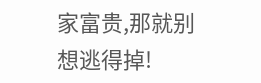家富贵,那就别想逃得掉!